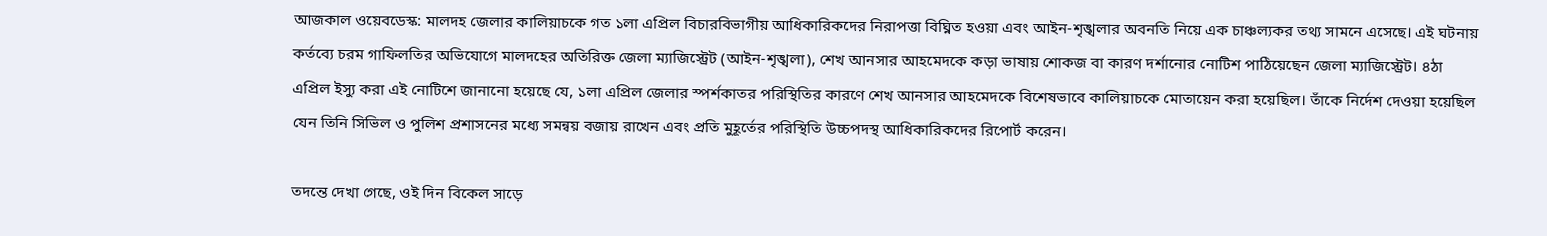আজকাল ওয়েবডেস্ক: মালদহ জেলার কালিয়াচকে গত ১লা এপ্রিল বিচারবিভাগীয় আধিকারিকদের নিরাপত্তা বিঘ্নিত হওয়া এবং আইন-শৃঙ্খলার অবনতি নিয়ে এক চাঞ্চল্যকর তথ্য সামনে এসেছে। এই ঘটনায় কর্তব্যে চরম গাফিলতির অভিযোগে মালদহের অতিরিক্ত জেলা ম্যাজিস্ট্রেট (আইন-শৃঙ্খলা), শেখ আনসার আহমেদকে কড়া ভাষায় শোকজ বা কারণ দর্শানোর নোটিশ পাঠিয়েছেন জেলা ম্যাজিস্ট্রেট। ৪ঠা এপ্রিল ইস্যু করা এই নোটিশে জানানো হয়েছে যে, ১লা এপ্রিল জেলার স্পর্শকাতর পরিস্থিতির কারণে শেখ আনসার আহমেদকে বিশেষভাবে কালিয়াচকে মোতায়েন করা হয়েছিল। তাঁকে নির্দেশ দেওয়া হয়েছিল যেন তিনি সিভিল ও পুলিশ প্রশাসনের মধ্যে সমন্বয় বজায় রাখেন এবং প্রতি মুহূর্তের পরিস্থিতি উচ্চপদস্থ আধিকারিকদের রিপোর্ট করেন।

তদন্তে দেখা গেছে, ওই দিন বিকেল সাড়ে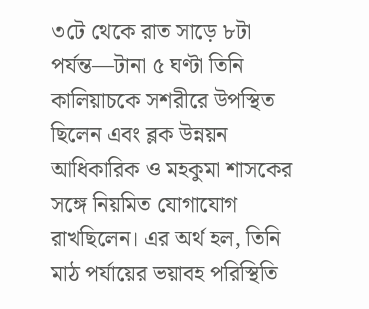৩টে থেকে রাত সাড়ে ৮টা পর্যন্ত—টানা ৫ ঘণ্টা তিনি কালিয়াচকে সশরীরে উপস্থিত ছিলেন এবং ব্লক উন্নয়ন আধিকারিক ও মহকুমা শাসকের সঙ্গে নিয়মিত যোগাযোগ রাখছিলেন। এর অর্থ হল, তিনি মাঠ পর্যায়ের ভয়াবহ পরিস্থিতি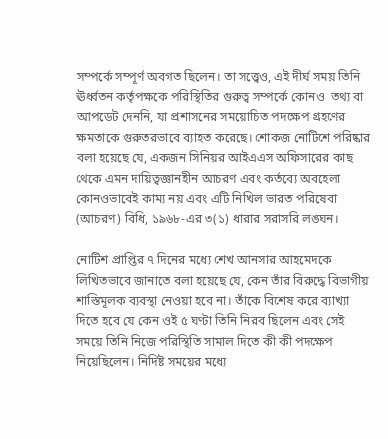সম্পর্কে সম্পূর্ণ অবগত ছিলেন। তা সত্ত্বেও, এই দীর্ঘ সময় তিনি ঊর্ধ্বতন কর্তৃপক্ষকে পরিস্থিতির গুরুত্ব সম্পর্কে কোনও  তথ্য বা আপডেট দেননি, যা প্রশাসনের সময়োচিত পদক্ষেপ গ্রহণের ক্ষমতাকে গুরুতরভাবে ব্যাহত করেছে। শোকজ নোটিশে পরিষ্কার বলা হয়েছে যে, একজন সিনিয়র আইএএস অফিসারের কাছ থেকে এমন দায়িত্বজ্ঞানহীন আচরণ এবং কর্তব্যে অবহেলা কোনওভাবেই কাম্য নয় এবং এটি নিখিল ভারত পরিষেবা (আচরণ) বিধি, ১৯৬৮-এর ৩(১) ধারার সরাসরি লঙ্ঘন।

নোটিশ প্রাপ্তির ৭ দিনের মধ্যে শেখ আনসার আহমেদকে লিখিতভাবে জানাতে বলা হয়েছে যে, কেন তাঁর বিরুদ্ধে বিভাগীয় শাস্তিমূলক ব্যবস্থা নেওয়া হবে না। তাঁকে বিশেষ করে ব্যাখ্যা দিতে হবে যে কেন ওই ৫ ঘণ্টা তিনি নিরব ছিলেন এবং সেই সময়ে তিনি নিজে পরিস্থিতি সামাল দিতে কী কী পদক্ষেপ নিয়েছিলেন। নির্দিষ্ট সময়ের মধ্যে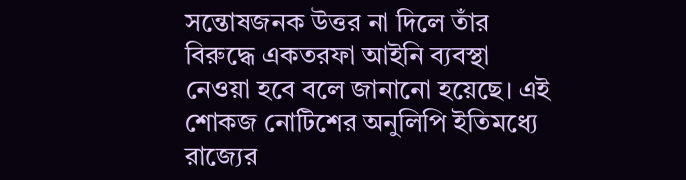সন্তোষজনক উত্তর না দিলে তাঁর বিরুদ্ধে একতরফা আইনি ব্যবস্থা নেওয়া হবে বলে জানানো হয়েছে। এই শোকজ নোটিশের অনুলিপি ইতিমধ্যে রাজ্যের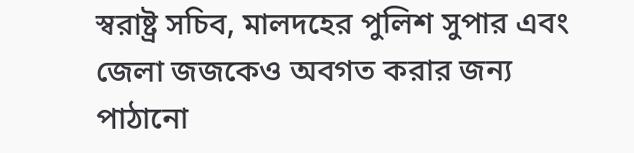স্বরাষ্ট্র সচিব, মালদহের পুলিশ সুপার এবং জেলা জজকেও অবগত করার জন্য পাঠানো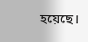হয়েছে।